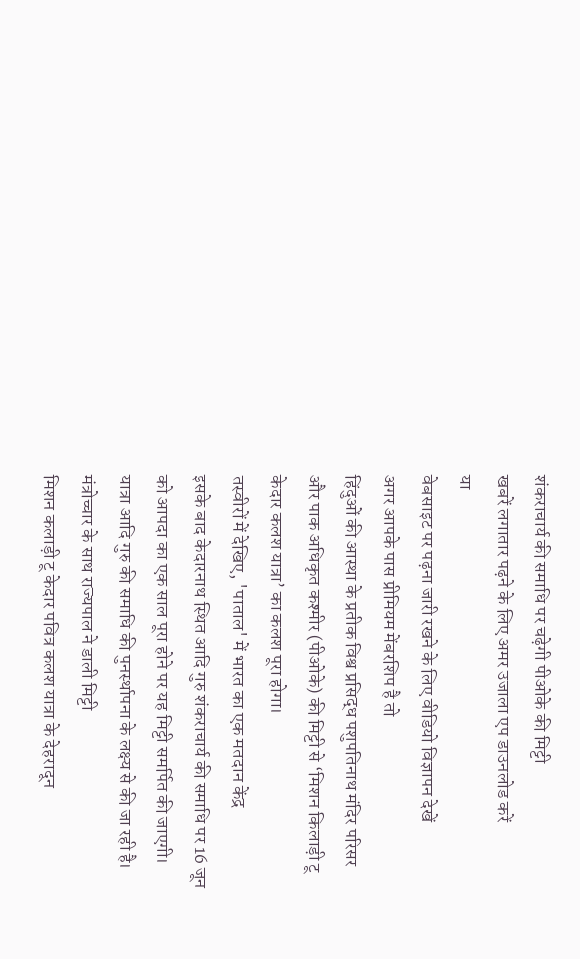शंकराचार्य की समाधि पर चढ़ेगी पीओके की मिट्टी
खबरें लगातार पढ़ने के लिए अमर उजाला एप डाउनलोड करें
या
वेबसाइट पर पढ़ना जारी रखने के लिए वीडियो विज्ञापन देखें
अगर आपके पास प्रीमियम मेंबरशिप है तो
हिंदुओं की आस्था के प्रतीक विश्व प्रसिद्ध पशुपतिनाथ मंदिर परिसर और पाक अधिकृत कश्मीर (पीओके) की मिट्टी से ‘मिशन किलाड़ी टू केदार कलश यात्रा’ का कलश पूरा होगा।
तस्वीरों में देखिए, 'पाताल' में भारत का एक मतदान केंद्र
इसके बाद केदारनाथ स्थित आदि गुरु शंकराचार्य की समाधि पर 16 जून को आपदा का एक साल पूरा होने पर यह मिट्टी समर्पित की जाएगी। यात्रा आदि गुरु की समाधि की पुनर्स्थापना के लक्ष्य से की जा रही है।
मंत्रोच्चार के साथ राज्यपाल ने डाली मिट्टी
मिशन कलाड़ी टू केदार पवित्र कलश यात्रा के देहरादून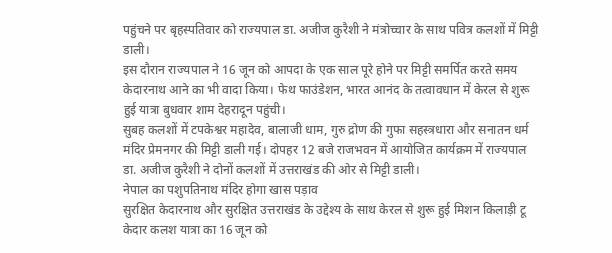पहुंचने पर बृहस्पतिवार को राज्यपाल डा. अजीज कुरैशी ने मंत्रोच्चार के साथ पवित्र कलशों में मिट्टी डाली।
इस दौरान राज्यपाल ने 16 जून को आपदा के एक साल पूरे होने पर मिट्टी समर्पित करते समय केदारनाथ आने का भी वादा किया। फेथ फाउंडेशन, भारत आनंद के तत्वावधान में केरल से शुरू हुई यात्रा बुधवार शाम देहरादून पहुंची।
सुबह कलशों में टपकेश्वर महादेव, बालाजी धाम, गुरु द्रोण की गुफा सहस्त्रधारा और सनातन धर्म मंदिर प्रेमनगर की मिट्टी डाली गई। दोपहर 12 बजे राजभवन में आयोजित कार्यक्रम में राज्यपाल डा. अजीज कुरैशी ने दोनों कलशों में उत्तराखंड की ओर से मिट्टी डाली।
नेपाल का पशुपतिनाथ मंदिर होगा खास पड़ाव
सुरक्षित केदारनाथ और सुरक्षित उत्तराखंड के उद्देश्य के साथ केरल से शुरू हुई मिशन किलाड़ी टू केदार कलश यात्रा का 16 जून को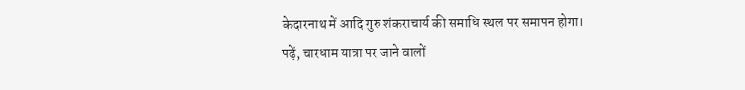केदारनाथ में आदि गुरु शंकराचार्य की समाधि स्थल पर समापन होगा।
पढ़ें, चारधाम यात्रा पर जाने वालों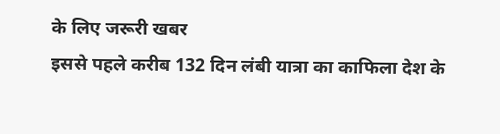के लिए जरूरी खबर
इससे पहले करीब 132 दिन लंबी यात्रा का काफिला देश के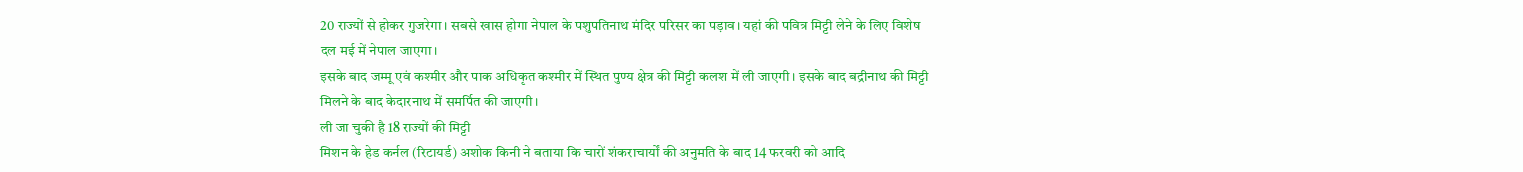20 राज्यों से होकर गुजरेगा। सबसे खास होगा नेपाल के पशुपतिनाथ मंदिर परिसर का पड़ाव। यहां की पवित्र मिट्टी लेने के लिए विशेष दल मई में नेपाल जाएगा।
इसके बाद जम्मू एवं कश्मीर और पाक अधिकृत कश्मीर में स्थित पुण्य क्षेत्र की मिट्टी कलश में ली जाएगी। इसके बाद बद्रीनाथ की मिट्टी मिलने के बाद केदारनाथ में समर्पित की जाएगी।
ली जा चुकी है 18 राज्यों की मिट्टी
मिशन के हेड कर्नल (रिटायर्ड) अशोक किनी ने बताया कि चारों शंकराचार्यों की अनुमति के बाद 14 फरवरी को आदि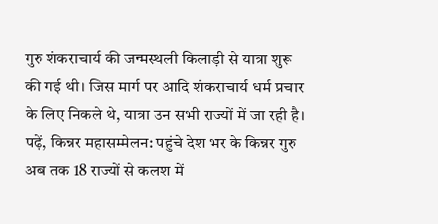गुरु शंकराचार्य की जन्मस्थली किलाड़ी से यात्रा शुरू की गई थी। जिस मार्ग पर आदि शंकराचार्य धर्म प्रचार के लिए निकले थे, यात्रा उन सभी राज्यों में जा रही है।
पढ़ें, किन्नर महासम्मेलन: पहुंचे देश भर के किन्नर गुरु
अब तक 18 राज्यों से कलश में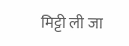मिट्टी ली जा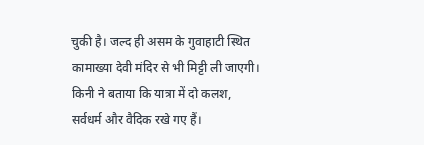चुकी है। जल्द ही असम के गुवाहाटी स्थित कामाख्या देवी मंदिर से भी मिट्टी ली जाएगी। किनी ने बताया कि यात्रा में दो कलश, सर्वधर्म और वैदिक रखे गए हैं।